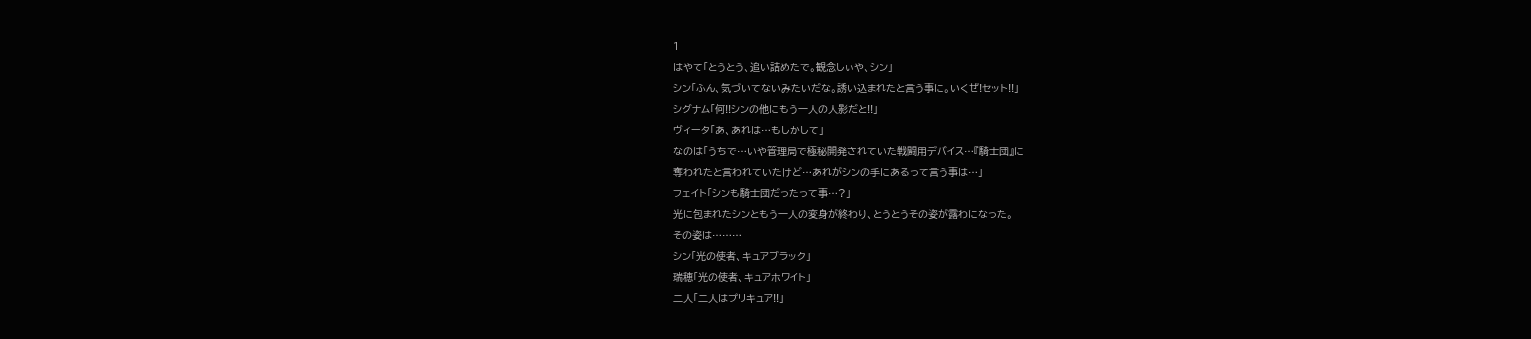1
はやて「とうとう、追い詰めたで。観念しぃや、シン」
シン「ふん、気づいてないみたいだな。誘い込まれたと言う事に。いくぜ!セット!!」
シグナム「何!!シンの他にもう一人の人影だと!!」
ヴィータ「あ、あれは…もしかして」
なのは「うちで…いや管理局で極秘開発されていた戦闘用デバイス…『騎士団』に
奪われたと言われていたけど…あれがシンの手にあるって言う事は…」
フェイト「シンも騎士団だったって事…?」
光に包まれたシンともう一人の変身が終わり、とうとうその姿が露わになった。
その姿は………
シン「光の使者、キュアブラック」
瑞穂「光の使者、キュアホワイト」
二人「二人はプリキュア!!」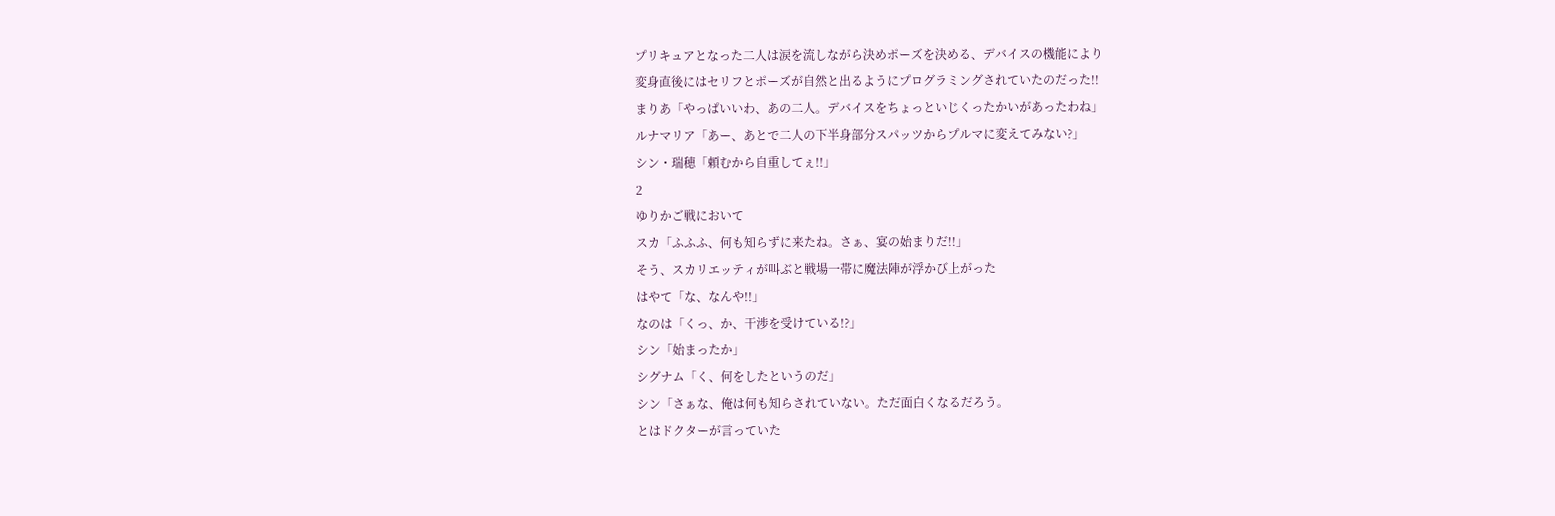プリキュアとなった二人は涙を流しながら決めポーズを決める、デバイスの機能により
変身直後にはセリフとポーズが自然と出るようにプログラミングされていたのだった!!
まりあ「やっぱいいわ、あの二人。デバイスをちょっといじくったかいがあったわね」
ルナマリア「あー、あとで二人の下半身部分スパッツからプルマに変えてみない?」
シン・瑞穂「頼むから自重してぇ!!」
2
ゆりかご戦において
スカ「ふふふ、何も知らずに来たね。さぁ、宴の始まりだ!!」
そう、スカリエッティが叫ぶと戦場一帯に魔法陣が浮かび上がった
はやて「な、なんや!!」
なのは「くっ、か、干渉を受けている!?」
シン「始まったか」
シグナム「く、何をしたというのだ」
シン「さぁな、俺は何も知らされていない。ただ面白くなるだろう。
とはドクターが言っていた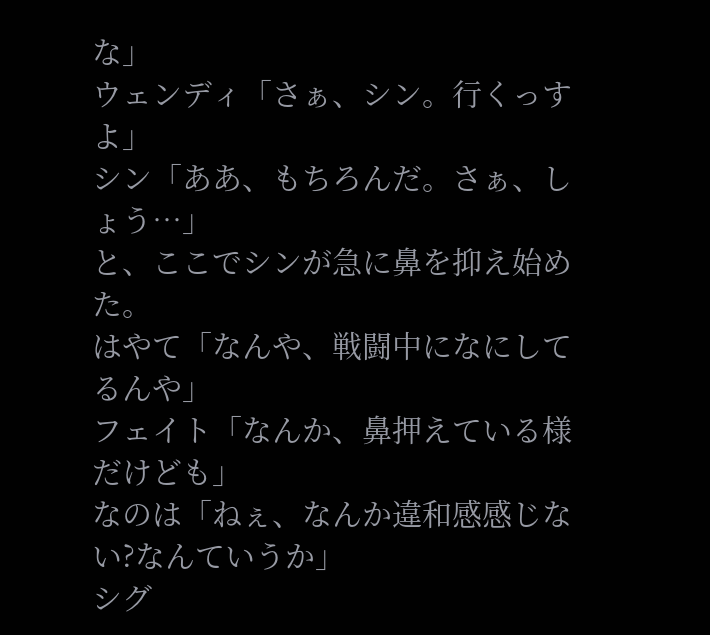な」
ウェンディ「さぁ、シン。行くっすよ」
シン「ああ、もちろんだ。さぁ、しょう…」
と、ここでシンが急に鼻を抑え始めた。
はやて「なんや、戦闘中になにしてるんや」
フェイト「なんか、鼻押えている様だけども」
なのは「ねぇ、なんか違和感感じない?なんていうか」
シグ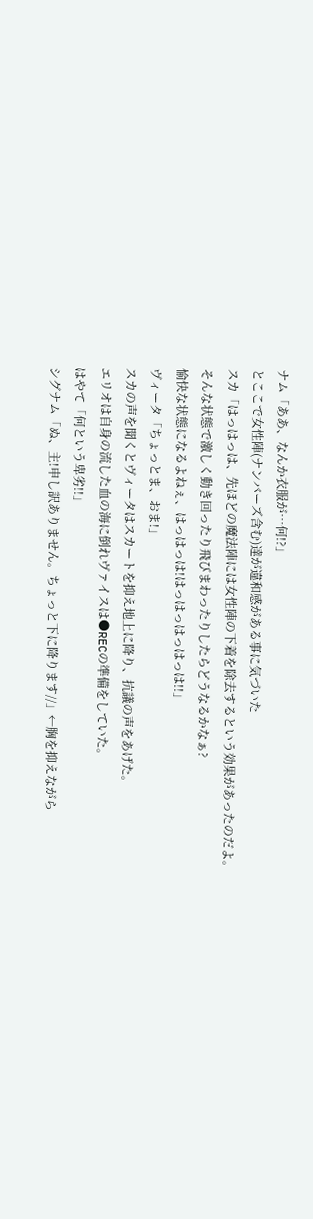ナム「ああ、なんか衣服が…何!?」
とここで女性陣(ナンバーズ含む)達が違和感がある事に気づいた
スカ「はっはっは、先ほどの魔法陣には女性陣の下着を除去するという効果があったのだよ。
そんな状態で激しく動き回ったり飛びまわったりしたらどうなるかなぁ?
愉快な状態になるよねぇ、はっはっは!はっはっはっはっは!!」
ヴィータ「ちょっとま、おま!」
スカの声を聞くとヴィータはスカートを抑え地上に降り、抗議の声をあげた。
エリオは自身の流した血の海に倒れヴァイスは●RECの準備をしていた。
はやて「何という卑劣!!」
シグナム「ぬ、主!申し訳ありません。ちょっと下に降ります//」←胸を抑えながら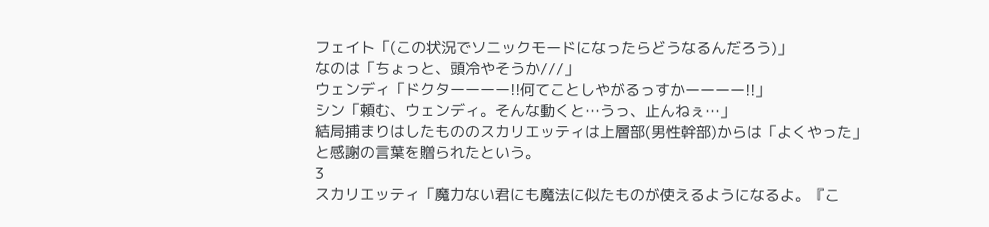フェイト「(この状況でソニックモードになったらどうなるんだろう)」
なのは「ちょっと、頭冷やそうか///」
ウェンディ「ドクターーーー!!何てことしやがるっすかーーーー!!」
シン「頼む、ウェンディ。そんな動くと…うっ、止んねぇ…」
結局捕まりはしたもののスカリエッティは上層部(男性幹部)からは「よくやった」
と感謝の言葉を贈られたという。
3
スカリエッティ「魔力ない君にも魔法に似たものが使えるようになるよ。『こ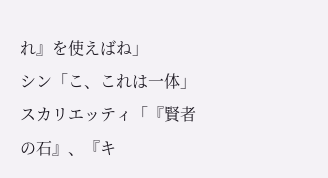れ』を使えばね」
シン「こ、これは一体」
スカリエッティ「『賢者の石』、『キ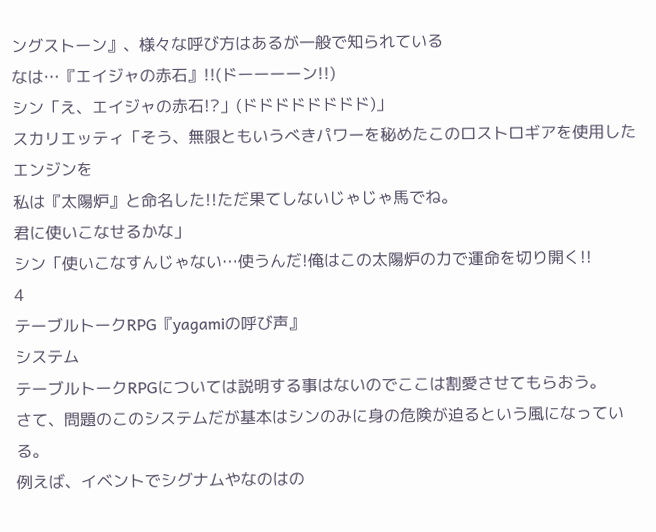ングストーン』、様々な呼び方はあるが一般で知られている
なは…『エイジャの赤石』!!(ドーーーーン!!)
シン「え、エイジャの赤石!?」(ドドドドドドドド)」
スカリエッティ「そう、無限ともいうべきパワーを秘めたこのロストロギアを使用したエンジンを
私は『太陽炉』と命名した!!ただ果てしないじゃじゃ馬でね。
君に使いこなせるかな」
シン「使いこなすんじゃない…使うんだ!俺はこの太陽炉の力で運命を切り開く!!
4
テーブルトークRPG『yagamiの呼び声』
システム
テーブルトークRPGについては説明する事はないのでここは割愛させてもらおう。
さて、問題のこのシステムだが基本はシンのみに身の危険が迫るという風になっている。
例えば、イベントでシグナムやなのはの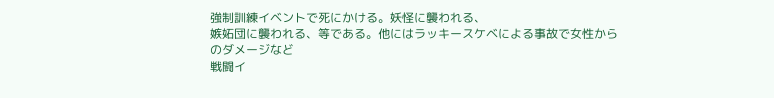強制訓練イベントで死にかける。妖怪に襲われる、
嫉妬団に襲われる、等である。他にはラッキースケベによる事故で女性からのダメージなど
戦闘イ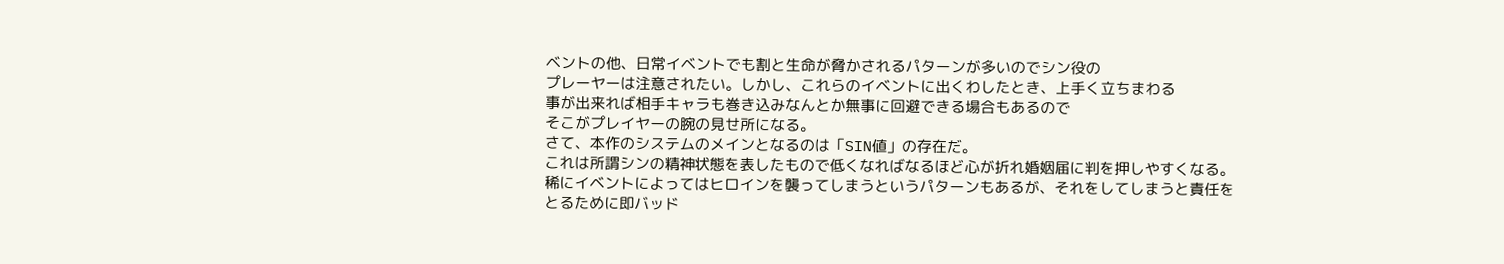ベントの他、日常イベントでも割と生命が脅かされるパターンが多いのでシン役の
プレーヤーは注意されたい。しかし、これらのイベントに出くわしたとき、上手く立ちまわる
事が出来れば相手キャラも巻き込みなんとか無事に回避できる場合もあるので
そこがプレイヤーの腕の見せ所になる。
さて、本作のシステムのメインとなるのは「SIN値」の存在だ。
これは所謂シンの精神状態を表したもので低くなればなるほど心が折れ婚姻届に判を押しやすくなる。
稀にイベントによってはヒロインを襲ってしまうというパターンもあるが、それをしてしまうと責任を
とるために即バッド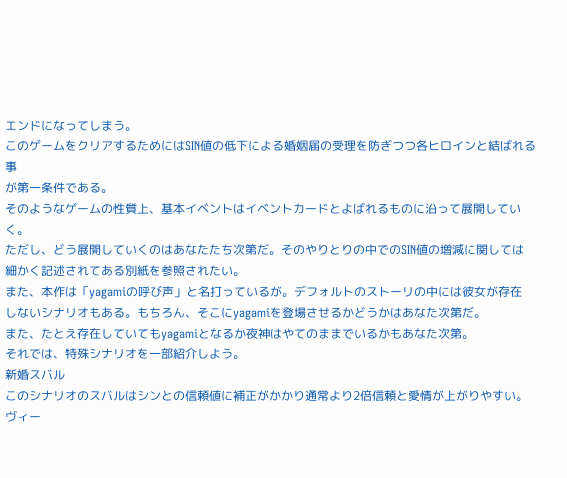エンドになってしまう。
このゲームをクリアするためにはSIN値の低下による婚姻届の受理を防ぎつつ各ヒロインと結ばれる事
が第一条件である。
そのようなゲームの性質上、基本イベントはイベントカードとよばれるものに沿って展開していく。
ただし、どう展開していくのはあなたたち次第だ。そのやりとりの中でのSIN値の増減に関しては
細かく記述されてある別紙を参照されたい。
また、本作は「yagamiの呼び声」と名打っているが。デフォルトのストーリの中には彼女が存在
しないシナリオもある。もちろん、そこにyagamiを登場させるかどうかはあなた次第だ。
また、たとえ存在していてもyagamiとなるか夜神はやてのままでいるかもあなた次第。
それでは、特殊シナリオを一部紹介しよう。
新婚スバル
このシナリオのスバルはシンとの信頼値に補正がかかり通常より2倍信頼と愛情が上がりやすい。
ヴィー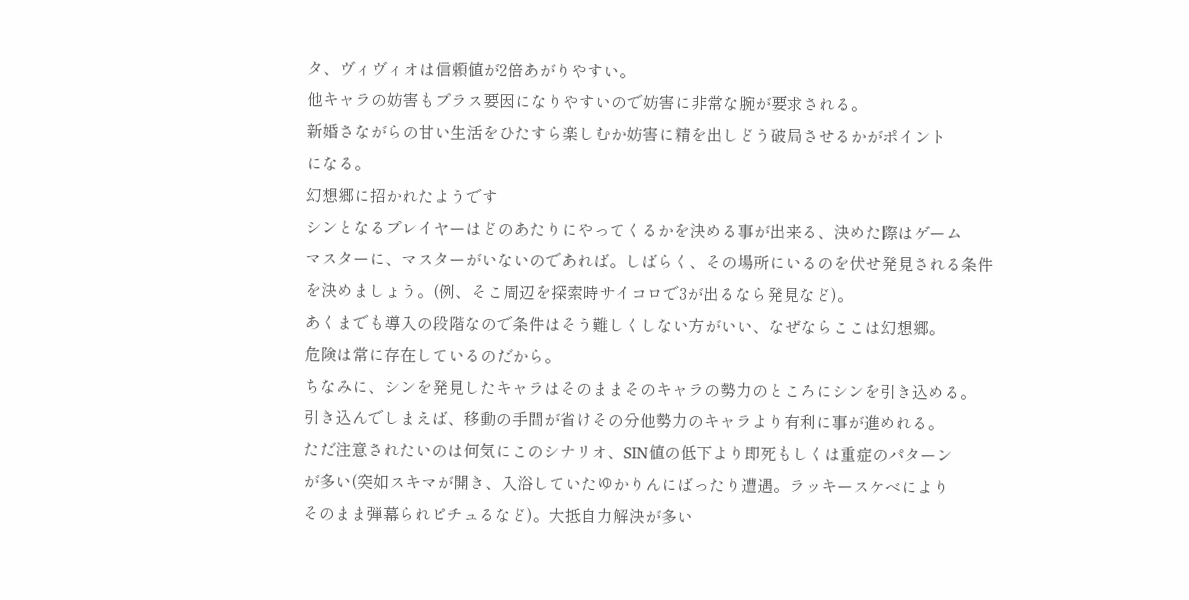タ、ヴィヴィオは信頼値が2倍あがりやすい。
他キャラの妨害もプラス要因になりやすいので妨害に非常な腕が要求される。
新婚さながらの甘い生活をひたすら楽しむか妨害に精を出しどう破局させるかがポイント
になる。
幻想郷に招かれたようです
シンとなるプレイヤーはどのあたりにやってくるかを決める事が出来る、決めた際はゲーム
マスターに、マスターがいないのであれば。しばらく、その場所にいるのを伏せ発見される条件
を決めましょう。(例、そこ周辺を探索時サイコロで3が出るなら発見など)。
あくまでも導入の段階なので条件はそう難しくしない方がいい、なぜならここは幻想郷。
危険は常に存在しているのだから。
ちなみに、シンを発見したキャラはそのままそのキャラの勢力のところにシンを引き込める。
引き込んでしまえば、移動の手間が省けその分他勢力のキャラより有利に事が進めれる。
ただ注意されたいのは何気にこのシナリオ、SIN値の低下より即死もしくは重症のパターン
が多い(突如スキマが開き、入浴していたゆかりんにばったり遭遇。ラッキースケベにより
そのまま弾幕られピチュるなど)。大抵自力解決が多い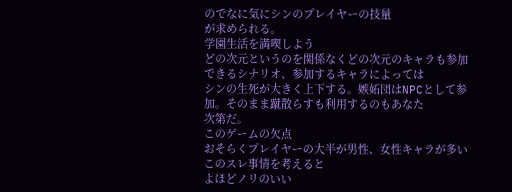のでなに気にシンのプレイヤーの技量
が求められる。
学園生活を満喫しよう
どの次元というのを関係なくどの次元のキャラも参加できるシナリオ、参加するキャラによっては
シンの生死が大きく上下する。嫉妬団はNPCとして参加。そのまま蹴散らすも利用するのもあなた
次第だ。
このゲームの欠点
おそらくプレイヤーの大半が男性、女性キャラが多いこのスレ事情を考えると
よほどノリのいい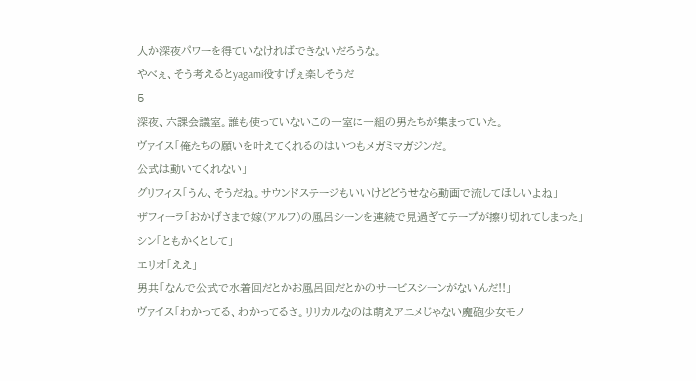人か深夜パワーを得ていなければできないだろうな。
やべぇ、そう考えるとyagami役すげぇ楽しそうだ
5
深夜、六課会議室。誰も使っていないこの一室に一組の男たちが集まっていた。
ヴァイス「俺たちの願いを叶えてくれるのはいつもメガミマガジンだ。
公式は動いてくれない」
グリフィス「うん、そうだね。サウンドステージもいいけどどうせなら動画で流してほしいよね」
ザフィーラ「おかげさまで嫁(アルフ)の風呂シーンを連続で見過ぎてテープが擦り切れてしまった」
シン「ともかくとして」
エリオ「ええ」
男共「なんで公式で水着回だとかお風呂回だとかのサービスシーンがないんだ!!」
ヴァイス「わかってる、わかってるさ。リリカルなのは萌えアニメじゃない魔砲少女モノ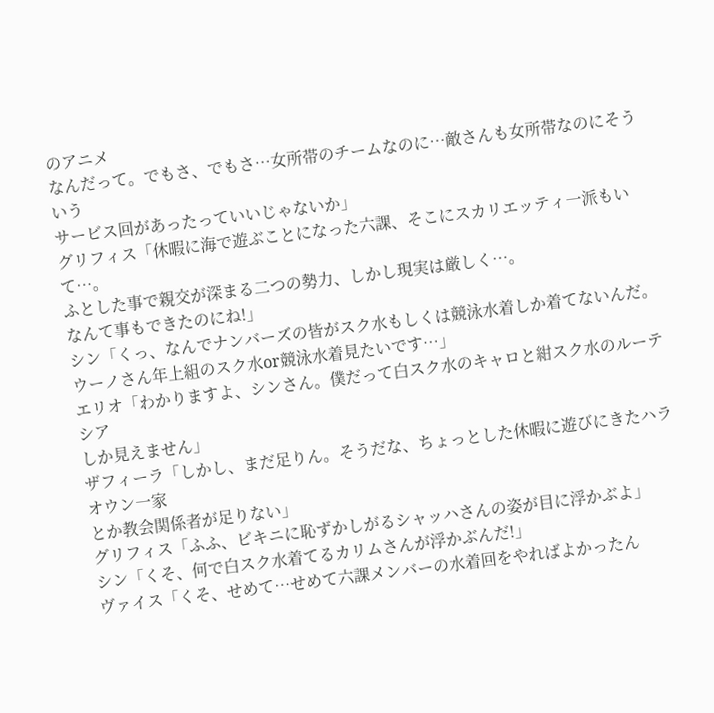のアニメ
なんだって。でもさ、でもさ…女所帯のチームなのに…敵さんも女所帯なのにそういう
サービス回があったっていいじゃないか」
グリフィス「休暇に海で遊ぶことになった六課、そこにスカリエッティ一派もいて…。
ふとした事で親交が深まる二つの勢力、しかし現実は厳しく…。
なんて事もできたのにね!」
シン「くっ、なんでナンバーズの皆がスク水もしくは競泳水着しか着てないんだ。
ウーノさん年上組のスク水or競泳水着見たいです…」
エリオ「わかりますよ、シンさん。僕だって白スク水のキャロと紺スク水のルーテシア
しか見えません」
ザフィーラ「しかし、まだ足りん。そうだな、ちょっとした休暇に遊びにきたハラオウン一家
とか教会関係者が足りない」
グリフィス「ふふ、ビキニに恥ずかしがるシャッハさんの姿が目に浮かぶよ」
シン「くそ、何で白スク水着てるカリムさんが浮かぶんだ!」
ヴァイス「くそ、せめて…せめて六課メンバーの水着回をやればよかったん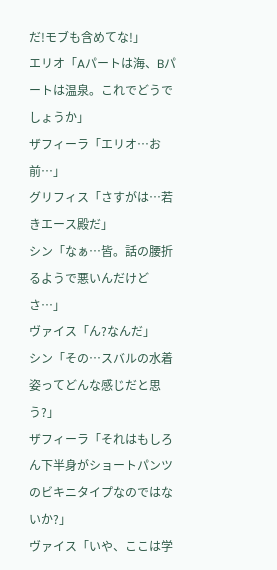だ!モブも含めてな!」
エリオ「Aパートは海、Bパートは温泉。これでどうでしょうか」
ザフィーラ「エリオ…お前…」
グリフィス「さすがは…若きエース殿だ」
シン「なぁ…皆。話の腰折るようで悪いんだけどさ…」
ヴァイス「ん?なんだ」
シン「その…スバルの水着姿ってどんな感じだと思う?」
ザフィーラ「それはもしろん下半身がショートパンツのビキニタイプなのではないか?」
ヴァイス「いや、ここは学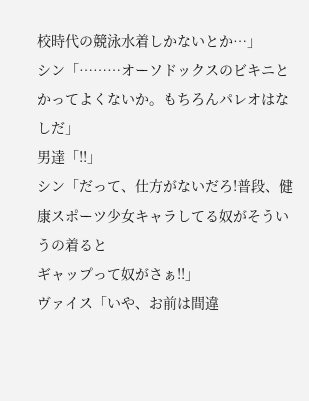校時代の競泳水着しかないとか…」
シン「………オーソドックスのビキニとかってよくないか。もちろんパレオはなしだ」
男達「!!」
シン「だって、仕方がないだろ!普段、健康スポーツ少女キャラしてる奴がそういうの着ると
ギャップって奴がさぁ!!」
ヴァイス「いや、お前は間違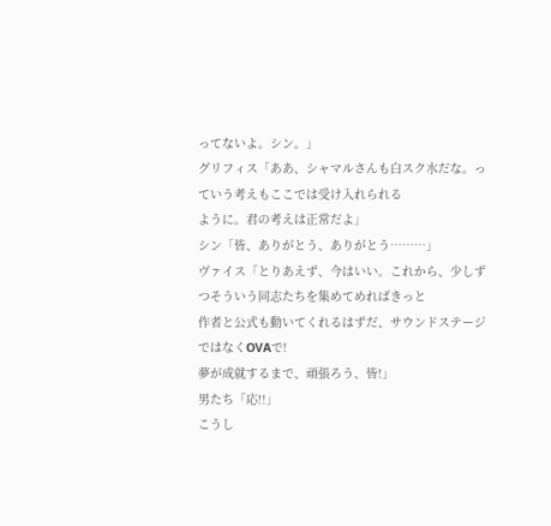ってないよ。シン。」
グリフィス「ああ、シャマルさんも白スク水だな。っていう考えもここでは受け入れられる
ように。君の考えは正常だよ」
シン「皆、ありがとう、ありがとう………」
ヴァイス「とりあえず、今はいい。これから、少しずつそういう同志たちを集めてめればきっと
作者と公式も動いてくれるはずだ、サウンドステージではなくOVAで!
夢が成就するまで、頑張ろう、皆!」
男たち「応!!」
こうし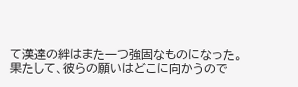て漢達の絆はまた一つ強固なものになった。
果たして、彼らの願いはどこに向かうので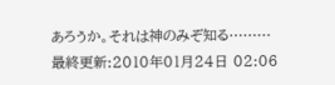あろうか。それは神のみぞ知る………
最終更新:2010年01月24日 02:06